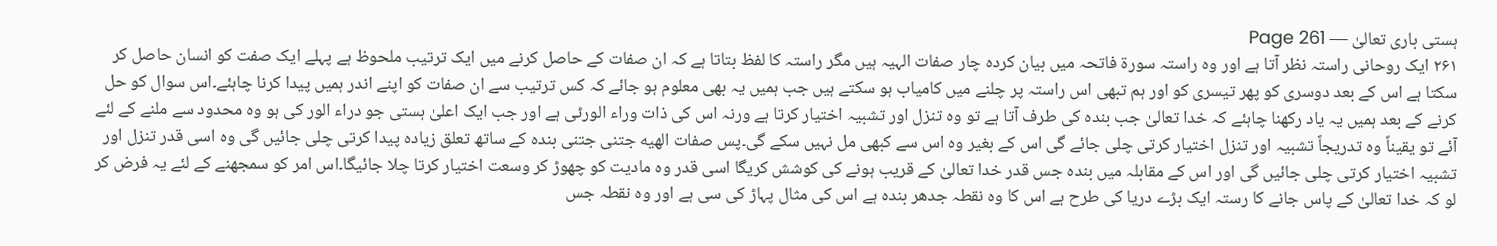ہستی باری تعالیٰ — Page 261
۲۶۱ ایک روحانی راستہ نظر آتا ہے اور وہ راستہ سورۃ فاتحہ میں بیان کردہ چار صفات الہیہ ہیں مگر راستہ کا لفظ بتاتا ہے کہ ان صفات کے حاصل کرنے میں ایک ترتیب ملحوظ ہے پہلے ایک صفت کو انسان حاصل کر سکتا ہے اس کے بعد دوسری کو پھر تیسری کو اور ہم تبھی اس راستہ پر چلنے میں کامیاب ہو سکتے ہیں جب ہمیں یہ بھی معلوم ہو جائے کہ کس ترتیب سے ان صفات کو اپنے اندر ہمیں پیدا کرنا چاہئے۔اس سوال کو حل کرنے کے بعد ہمیں یہ یاد رکھنا چاہئے کہ خدا تعالیٰ جب بندہ کی طرف آتا ہے تو وہ تنزل اور تشبیہ اختیار کرتا ہے ورنہ اس کی ذات وراء الورٹی ہے اور جب ایک اعلیٰ ہستی جو دراء الور کی ہو وہ محدود سے ملنے کے لئے آئے تو یقیناً وہ تدریجاً تشبیہ اور تنزل اختیار کرتی چلی جائے گی اس کے بغیر وہ اس سے کبھی مل نہیں سکے گی۔پس صفات الهيه جتنی جتنی بندہ کے ساتھ تعلق زیادہ پیدا کرتی چلی جائیں گی وہ اسی قدر تنزل اور تشبیہ اختیار کرتی چلی جائیں گی اور اس کے مقابلہ میں بندہ جس قدر خدا تعالیٰ کے قریب ہونے کی کوشش کریگا اسی قدر وہ مادیت کو چھوڑ کر وسعت اختیار کرتا چلا جائیگا۔اس امر کو سمجھنے کے لئے یہ فرض کر لو کہ خدا تعالیٰ کے پاس جانے کا رستہ ایک بڑے دریا کی طرح ہے اس کا وہ نقطہ جدھر بندہ ہے اس کی مثال پہاڑ کی سی ہے اور وہ نقطہ جس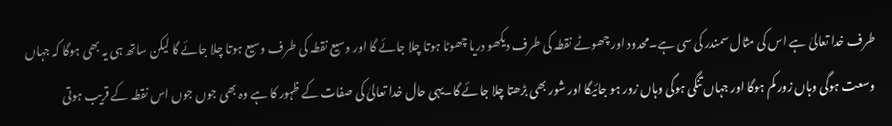طرف خدا تعالیٰ ہے اس کی مثال سمندر کی سی ہے۔محدود اور چھوٹے نقطہ کی طرف دیکھو دریا چھوٹا ہوتا چلا جائے گا اور وسیع نقطہ کی طرف وسیع ہوتا چلا جائے گا لیکن ساتھ ہی یہ بھی ہوگا کہ جہاں وسعت ہوگی وہاں زور کم ہوگا اور جہاں تنگی ہوگی وہاں زور ہو جائیگا اور شور بھی بڑھتا چلا جائے گا۔یہی حال خدا تعالیٰ کی صفات کے ظہور کا ہے وہ بھی جوں جوں اس نقطہ کے قریب ہوتی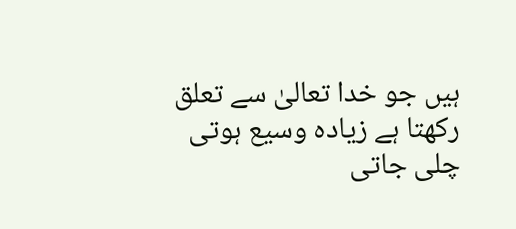ہیں جو خدا تعالیٰ سے تعلق رکھتا ہے زیادہ وسیع ہوتی چلی جاتی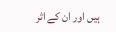ہیں اور ان کے اثر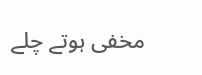مخفی ہوتے چلے